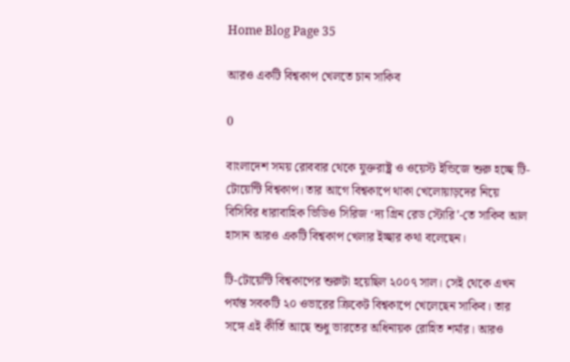Home Blog Page 35

আরও একটি বিশ্বকাপ খেলতে চান সাকিব

0

বাংলাদেশ সময় রোববার থেকে যুক্তরাষ্ট্র ও ওয়েস্ট ইন্ডিজে শুরু হচ্ছে টি-টোয়েন্টি বিশ্বকাপ। তার আগে বিশ্বকাপে থাকা খেলোয়াড়দের নিয়ে বিসিবির ধারাবাহিক ভিডিও সিরিজ ‘দ্য গ্রিন রেড স্টোরি’-তে সাকিব আল হাসান আরও একটি বিশ্বকাপ খেলার ইচ্ছার কথা বলেছেন।

টি-টোয়েন্টি বিশ্বকাপের শুরুটা হয়েছিল ২০০৭ সাল। সেই থেকে এখন পর্যন্ত সবকটি ২০ ওভারের ক্রিকেট বিশ্বকাপে খেলেছেন সাকিব। তার সঙ্গে এই কীর্তি আছে শুধু ভারতের অধিনায়ক রোহিত শর্মার। আরও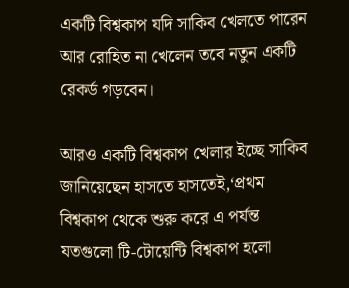একটি বিশ্বকাপ যদি সাকিব খেলতে পারেন আর রোহিত না খেলেন তবে নতুন একটি রেকর্ড গড়বেন।

আরও একটি বিশ্বকাপ খেলার ইচ্ছে সাকিব জানিয়েছেন হাসতে হাসতেই,‘প্রথম বিশ্বকাপ থেকে শুরু করে এ পর্যন্ত যতগুলো টি-টোয়েন্টি বিশ্বকাপ হলো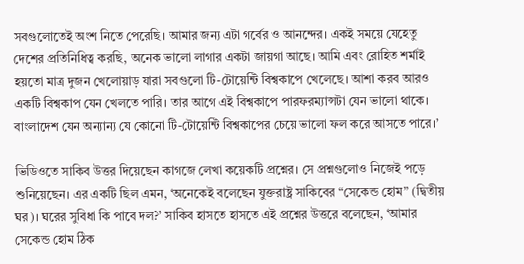সবগুলোতেই অংশ নিতে পেরেছি। আমার জন্য এটা গর্বের ও আনন্দের। একই সময়ে যেহেতু দেশের প্রতিনিধিত্ব করছি, অনেক ভালো লাগার একটা জায়গা আছে। আমি এবং রোহিত শর্মাই হয়তো মাত্র দুজন খেলোয়াড় যারা সবগুলো টি-টোয়েন্টি বিশ্বকাপে খেলেছে। আশা করব আরও একটি বিশ্বকাপ যেন খেলতে পারি। তার আগে এই বিশ্বকাপে পারফরম্যান্সটা যেন ভালো থাকে। বাংলাদেশ যেন অন্যান্য যে কোনো টি-টোয়েন্টি বিশ্বকাপের চেয়ে ভালো ফল করে আসতে পারে।’

ভিডিওতে সাকিব উত্তর দিয়েছেন কাগজে লেখা কয়েকটি প্রশ্নের। সে প্রশ্নগুলোও নিজেই পড়ে শুনিয়েছেন। এর একটি ছিল এমন, ‘অনেকেই বলেছেন যুক্তরাষ্ট্র সাকিবের “সেকেন্ড হোম” (দ্বিতীয় ঘর)। ঘরের সুবিধা কি পাবে দল?’ সাকিব হাসতে হাসতে এই প্রশ্নের উত্তরে বলেছেন, ‘আমার সেকেন্ড হোম ঠিক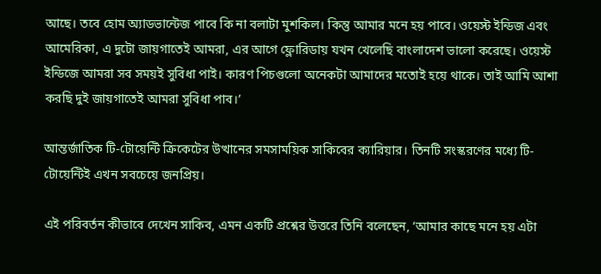আছে। তবে হোম অ্যাডভান্টেজ পাবে কি না বলাটা মুশকিল। কিন্তু আমার মনে হয় পাবে। ওয়েস্ট ইন্ডিজ এবং আমেরিকা, এ দুটো জায়গাতেই আমরা, এর আগে ফ্লোরিডায় যখন খেলেছি বাংলাদেশ ভালো করেছে। ওয়েস্ট ইন্ডিজে আমরা সব সময়ই সুবিধা পাই। কারণ পিচগুলো অনেকটা আমাদের মতোই হয়ে থাকে। তাই আমি আশা করছি দুই জায়গাতেই আমরা সুবিধা পাব।’

আন্তর্জাতিক টি-টোয়েন্টি ক্রিকেটের উত্থানের সমসাময়িক সাকিবের ক্যারিয়ার। তিনটি সংস্করণের মধ্যে টি-টোয়েন্টিই এখন সবচেয়ে জনপ্রিয়।

এই পরিবর্তন কীভাবে দেখেন সাকিব, এমন একটি প্রশ্নের উত্তরে তিনি বলেছেন, ‘আমার কাছে মনে হয় এটা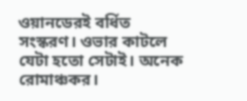ওয়ানডেরই বর্ধিত সংস্করণ। ওভার কাটলে যেটা হতো সেটাই। অনেক রোমাঞ্চকর।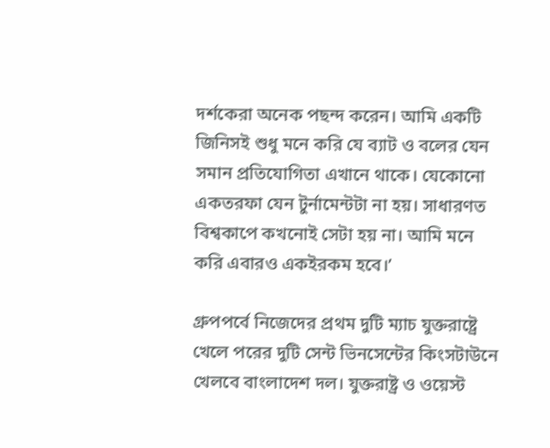দর্শকেরা অনেক পছন্দ করেন। আমি একটি জিনিসই শুধু মনে করি যে ব্যাট ও বলের যেন সমান প্রতিযোগিতা এখানে থাকে। যেকোনো একতরফা যেন টুর্নামেন্টটা না হয়। সাধারণত বিশ্বকাপে কখনোই সেটা হয় না। আমি মনে করি এবারও একইরকম হবে।’

গ্রুপপর্বে নিজেদের প্রথম দুটি ম্যাচ যুক্তরাষ্ট্রে খেলে পরের দুটি সেন্ট ভিনসেন্টের কিংসটাউনে খেলবে বাংলাদেশ দল। যুক্তরাষ্ট্র ও ওয়েস্ট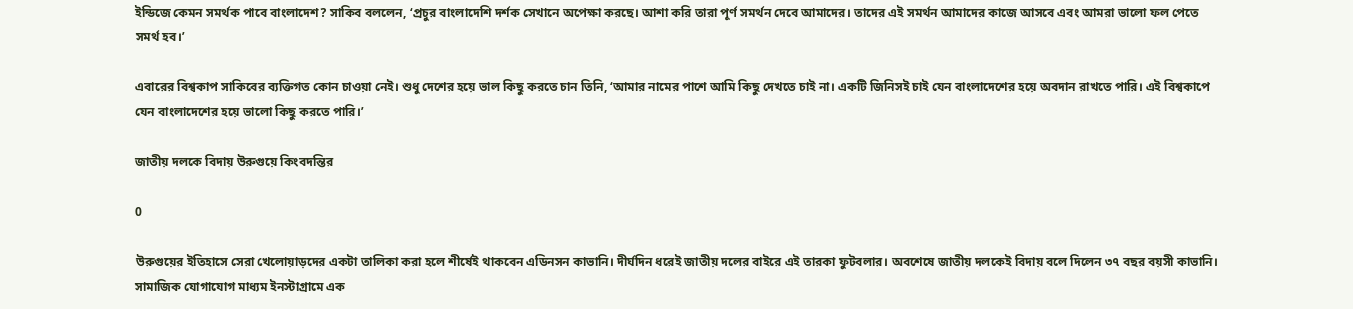ইন্ডিজে কেমন সমর্থক পাবে বাংলাদেশ? সাকিব বললেন, ‘প্রচুর বাংলাদেশি দর্শক সেখানে অপেক্ষা করছে। আশা করি তারা পূর্ণ সমর্থন দেবে আমাদের। তাদের এই সমর্থন আমাদের কাজে আসবে এবং আমরা ভালো ফল পেতে সমর্থ হব।’

এবারের বিশ্বকাপ সাকিবের ব্যক্তিগত কোন চাওয়া নেই। শুধু দেশের হয়ে ভাল কিছু করতে চান তিনি, ‘আমার নামের পাশে আমি কিছু দেখতে চাই না। একটি জিনিসই চাই যেন বাংলাদেশের হয়ে অবদান রাখতে পারি। এই বিশ্বকাপে যেন বাংলাদেশের হয়ে ভালো কিছু করতে পারি।’

জাতীয় দলকে বিদায় উরুগুয়ে কিংবদন্তির

0

উরুগুয়ের ইতিহাসে সেরা খেলোয়াড়দের একটা তালিকা করা হলে শীর্ষেই থাকবেন এডিনসন কাভানি। দীর্ঘদিন ধরেই জাতীয় দলের বাইরে এই তারকা ফুটবলার। অবশেষে জাতীয় দলকেই বিদায় বলে দিলেন ৩৭ বছর বয়সী কাভানি। সামাজিক যোগাযোগ মাধ্যম ইনস্টাগ্রামে এক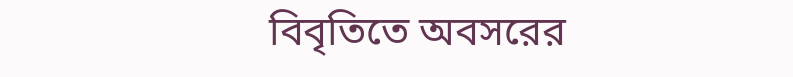বিবৃতিতে অবসরের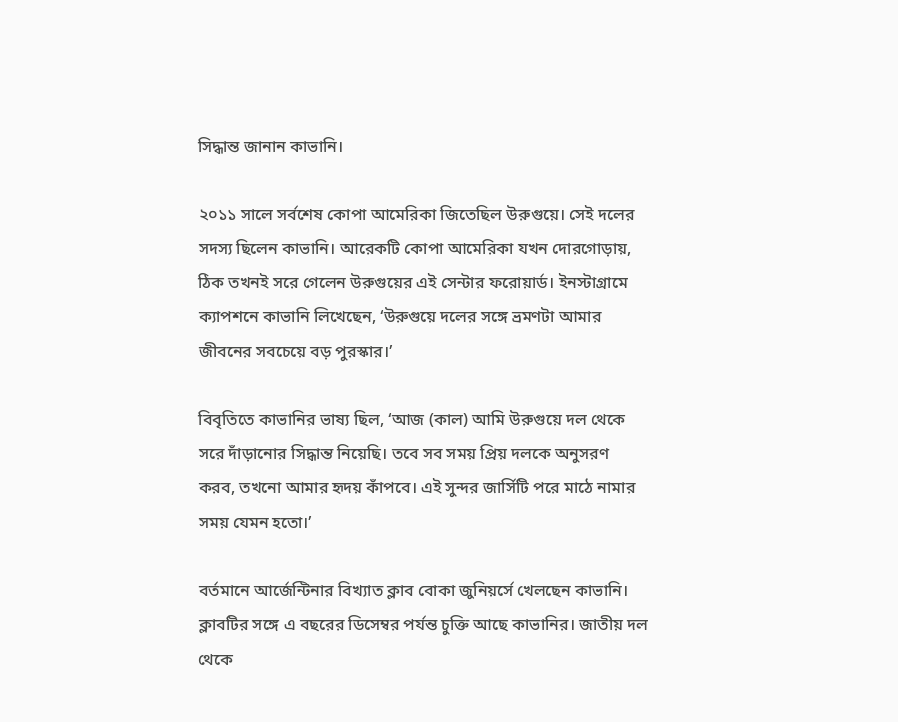সিদ্ধান্ত জানান কাভানি।

২০১১ সালে সর্বশেষ কোপা আমেরিকা জিতেছিল উরুগুয়ে। সেই দলের সদস্য ছিলেন কাভানি। আরেকটি কোপা আমেরিকা যখন দোরগোড়ায়, ঠিক তখনই সরে গেলেন উরুগুয়ের এই সেন্টার ফরোয়ার্ড। ইনস্টাগ্রামে ক্যাপশনে কাভানি লিখেছেন, ‘উরুগুয়ে দলের সঙ্গে ভ্রমণটা আমার জীবনের সবচেয়ে বড় পুরস্কার।’

বিবৃতিতে কাভানির ভাষ্য ছিল, ‘আজ (কাল) আমি উরুগুয়ে দল থেকে সরে দাঁড়ানোর সিদ্ধান্ত নিয়েছি। তবে সব সময় প্রিয় দলকে অনুসরণ করব, তখনো আমার হৃদয় কাঁপবে। এই সুন্দর জার্সিটি পরে মাঠে নামার সময় যেমন হতো।’

বর্তমানে আর্জেন্টিনার বিখ্যাত ক্লাব বোকা জুনিয়র্সে খেলছেন কাভানি। ক্লাবটির সঙ্গে এ বছরের ডিসেম্বর পর্যন্ত চুক্তি আছে কাভানির। জাতীয় দল থেকে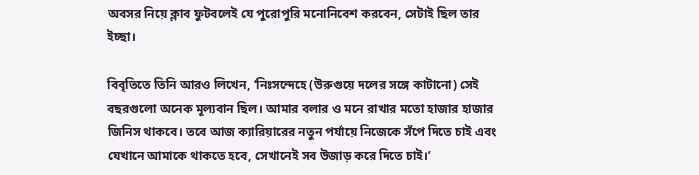অবসর নিয়ে ক্লাব ফুটবলেই যে পুরোপুরি মনোনিবেশ করবেন, সেটাই ছিল তার ইচ্ছা।

বিবৃতিতে তিনি আরও লিখেন, ‘নিঃসন্দেহে (উরুগুয়ে দলের সঙ্গে কাটানো) সেই বছরগুলো অনেক মূল্যবান ছিল। আমার বলার ও মনে রাখার মতো হাজার হাজার জিনিস থাকবে। তবে আজ ক্যারিয়ারের নতুন পর্যায়ে নিজেকে সঁপে দিতে চাই এবং যেখানে আমাকে থাকতে হবে, সেখানেই সব উজাড় করে দিতে চাই।’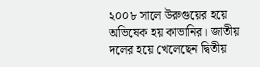২০০৮ সালে উরুগুয়ের হয়ে অভিষেক হয় কাভানির। জাতীয় দলের হয়ে খেলেছেন দ্বিতীয়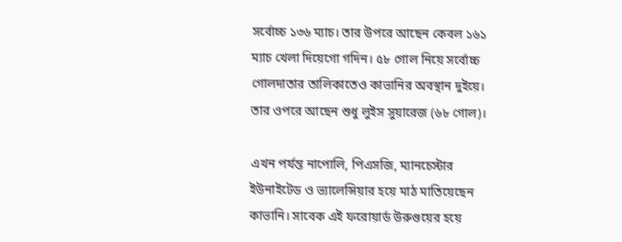সর্বোচ্চ ১৩৬ ম্যাচ। তার উপরে আছেন কেবল ১৬১ ম্যাচ খেলা দিয়েগো গদিন। ৫৮ গোল নিয়ে সর্বোচ্চ গোলদাতার তালিকাতেও কাভানির অবস্থান দুইয়ে। তার ওপরে আছেন শুধু লুইস সুয়ারেজ (৬৮ গোল)।

এখন পর্যন্ত নাপোলি, পিএসজি, ম্যানচেস্টার ইউনাইটেড ও ভ্যালেন্সিয়ার হয়ে মাঠ মাতিয়েছেন কাভানি। সাবেক এই ফরোয়ার্ড উরুগুয়ের হয়ে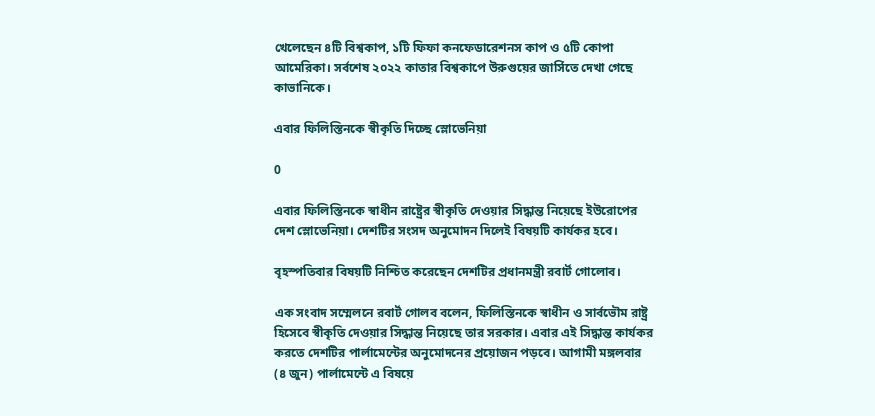খেলেছেন ৪টি বিশ্বকাপ, ১টি ফিফা কনফেডারেশনস কাপ ও ৫টি কোপা আমেরিকা। সর্বশেষ ২০২২ কাতার বিশ্বকাপে উরুগুয়ের জার্সিতে দেখা গেছে কাভানিকে।

এবার ফিলিস্তিনকে স্বীকৃতি দিচ্ছে স্লোভেনিয়া

0

এবার ফিলিস্তিনকে স্বাধীন রাষ্ট্রের স্বীকৃতি দেওয়ার সিদ্ধান্ত নিয়েছে ইউরোপের দেশ স্লোভেনিয়া। দেশটির সংসদ অনুমোদন দিলেই বিষয়টি কার্যকর হবে।

বৃহস্পতিবার বিষয়টি নিশ্চিত করেছেন দেশটির প্রধানমন্ত্রী রবার্ট গোলোব।

এক সংবাদ সম্মেলনে রবার্ট গোলব বলেন, ফিলিস্তিনকে স্বাধীন ও সার্বভৌম রাষ্ট্র হিসেবে স্বীকৃতি দেওয়ার সিদ্ধান্ত নিয়েছে তার সরকার। এবার এই সিদ্ধান্ত কার্যকর করতে দেশটির পার্লামেন্টের অনুমোদনের প্রয়োজন পড়বে। আগামী মঙ্গলবার (৪ জুন) পার্লামেন্টে এ বিষয়ে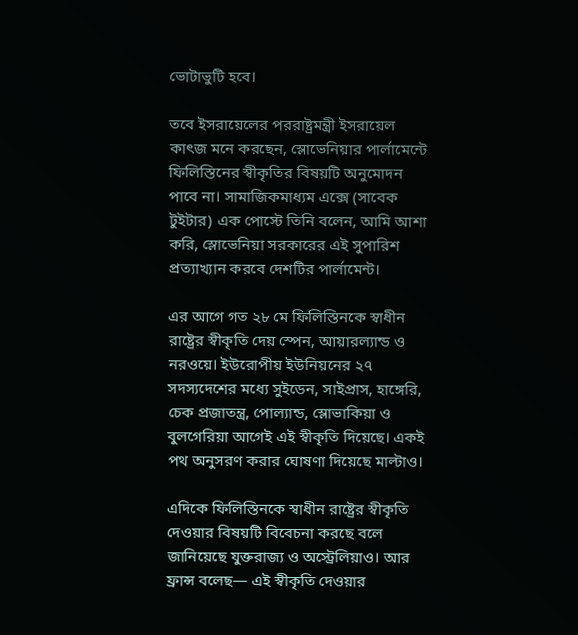ভোটাভুটি হবে।

তবে ইসরায়েলের পররাষ্ট্রমন্ত্রী ইসরায়েল কাৎজ মনে করছেন, স্লোভেনিয়ার পার্লামেন্টে ফিলিস্তিনের স্বীকৃতির বিষয়টি অনুমোদন পাবে না। সামাজিকমাধ্যম এক্সে (সাবেক টুইটার) এক পোস্টে তিনি বলেন, আমি আশা করি, স্লোভেনিয়া সরকারের এই সুপারিশ প্রত্যাখ্যান করবে দেশটির পার্লামেন্ট।

এর আগে গত ২৮ মে ফিলিস্তিনকে স্বাধীন রাষ্ট্রের স্বীকৃতি দেয় স্পেন, আয়ারল্যান্ড ও নরওয়ে। ইউরোপীয় ইউনিয়নের ২৭ সদস্যদেশের মধ্যে সুইডেন, সাইপ্রাস, হাঙ্গেরি, চেক প্রজাতন্ত্র, পোল্যান্ড, স্লোভাকিয়া ও বুলগেরিয়া আগেই এই স্বীকৃতি দিয়েছে। একই পথ অনুসরণ করার ঘোষণা দিয়েছে মাল্টাও।

এদিকে ফিলিস্তিনকে স্বাধীন রাষ্ট্রের স্বীকৃতি দেওয়ার বিষয়টি বিবেচনা করছে বলে জানিয়েছে যুক্তরাজ্য ও অস্ট্রেলিয়াও। আর ফ্রান্স বলেছ— এই স্বীকৃতি দেওয়ার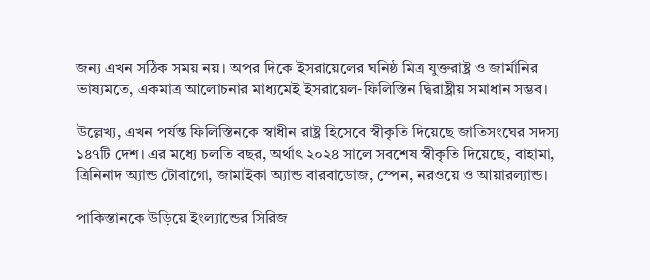জন্য এখন সঠিক সময় নয়। অপর দিকে ইসরায়েলের ঘনিষ্ঠ মিত্র যুক্তরাষ্ট্র ও জার্মানির ভাষ্যমতে, একমাত্র আলোচনার মাধ্যমেই ইসরায়েল-ফিলিস্তিন দ্বিরাষ্ট্রীয় সমাধান সম্ভব।

উল্লেখ্য, এখন পর্যন্ত ফিলিস্তিনকে স্বাধীন রাষ্ট্র হিসেবে স্বীকৃতি দিয়েছে জাতিসংঘের সদস্য ১৪৭টি দেশ। এর মধ্যে চলতি বছর, অর্থাৎ ২০২৪ সালে সবশেষ স্বীকৃতি দিয়েছে, বাহামা, ত্রিনিনাদ অ্যান্ড টোবাগো, জামাইকা অ্যান্ড বারবাডোজ, স্পেন, নরওয়ে ও আয়ারল্যান্ড।

পাকিস্তানকে উড়িয়ে ইংল্যান্ডের সিরিজ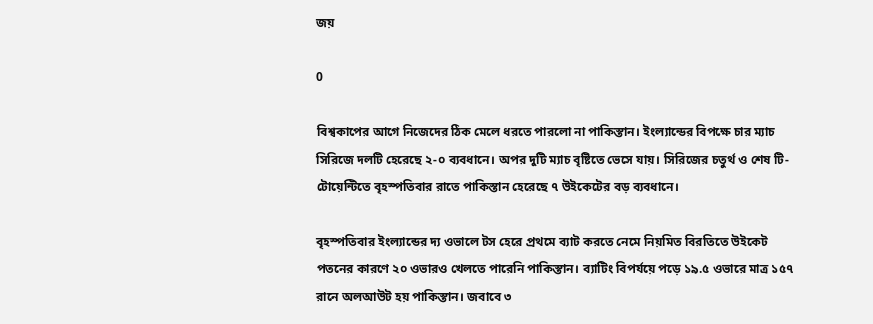জয়

0

বিশ্বকাপের আগে নিজেদের ঠিক মেলে ধরতে পারলো না পাকিস্তান। ইংল্যান্ডের বিপক্ষে চার ম্যাচ সিরিজে দলটি হেরেছে ২-০ ব্যবধানে। অপর দুটি ম্যাচ বৃষ্টিতে ভেসে যায়। সিরিজের চতুর্থ ও শেষ টি-টোয়েন্টিতে বৃহস্পতিবার রাতে পাকিস্তান হেরেছে ৭ উইকেটের বড় ব্যবধানে।

বৃহস্পতিবার ইংল্যান্ডের দ্য ওভালে টস হেরে প্রথমে ব্যাট করতে নেমে নিয়মিত বিরতিতে উইকেট পতনের কারণে ২০ ওভারও খেলতে পারেনি পাকিস্তান। ব্যাটিং বিপর্যয়ে পড়ে ১৯.৫ ওভারে মাত্র ১৫৭ রানে অলআউট হয় পাকিস্তান। জবাবে ৩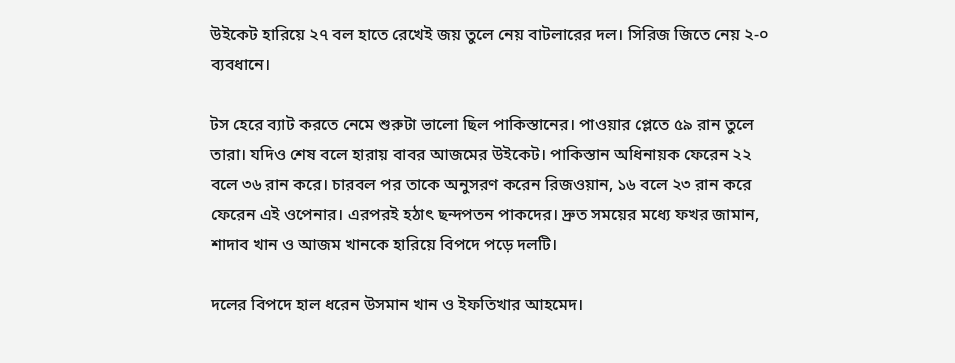উইকেট হারিয়ে ২৭ বল হাতে রেখেই জয় তুলে নেয় বাটলারের দল। সিরিজ জিতে নেয় ২-০ ব্যবধানে।

টস হেরে ব্যাট করতে নেমে শুরুটা ভালো ছিল পাকিস্তানের। পাওয়ার প্লেতে ৫৯ রান তুলে তারা। যদিও শেষ বলে হারায় বাবর আজমের উইকেট। পাকিস্তান অধিনায়ক ফেরেন ২২ বলে ৩৬ রান করে। চারবল পর তাকে অনুসরণ করেন রিজওয়ান, ১৬ বলে ২৩ রান করে ফেরেন এই ওপেনার। এরপরই হঠাৎ ছন্দপতন পাকদের। দ্রুত সময়ের মধ্যে ফখর জামান, শাদাব খান ও আজম খানকে হারিয়ে বিপদে পড়ে দলটি।

দলের বিপদে হাল ধরেন উসমান খান ও ইফতিখার আহমেদ।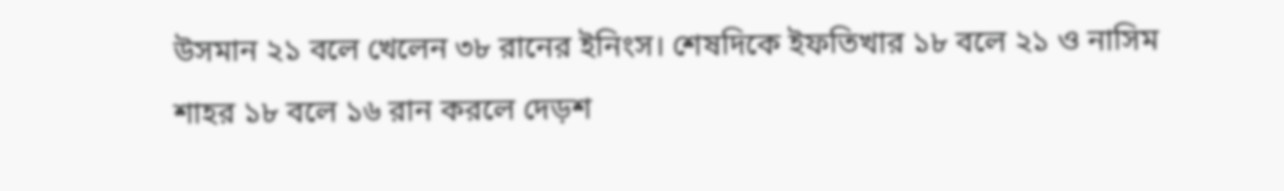উসমান ২১ বলে খেলেন ৩৮ রানের ইনিংস। শেষদিকে ইফতিখার ১৮ বলে ২১ ও নাসিম শাহর ১৮ বলে ১৬ রান করলে দেড়শ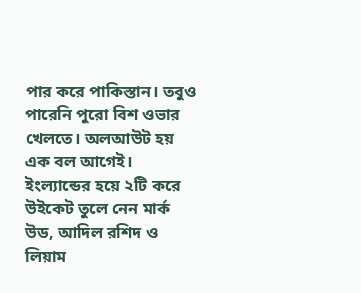পার করে পাকিস্তান। তবুও পারেনি পুরো বিশ ওভার খেলতে। অলআউট হয় এক বল আগেই। ইংল্যান্ডের হয়ে ২টি করে উইকেট তুলে নেন মার্ক উড, আদিল রশিদ ও লিয়াম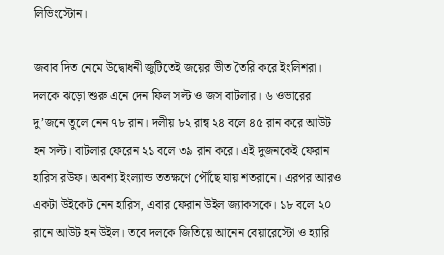লিভিংস্টোন।

জবাব দিত নেমে উদ্বোধনী জুটিতেই জয়ের ভীত তৈরি করে ইংলিশরা। দলকে ঝড়ো শুরু এনে দেন ফিল সল্ট ও জস বাটলার। ৬ ওভারের দু’জনে তুলে নেন ৭৮ রান। দলীয় ৮২ রান্ব ২৪ বলে ৪৫ রান করে আউট হন সল্ট। বাটলার ফেরেন ২১ বলে ৩৯ রান করে। এই দুজনকেই ফেরান হারিস রউফ। অবশ্য ইংল্যান্ড ততক্ষণে পৌঁছে যায় শতরানে। এরপর আরও একটা উইকেট নেন হারিস, এবার ফেরান উইল জ্যাকসকে। ১৮ বলে ২০ রানে আউট হন উইল। তবে দলকে জিতিয়ে আনেন বেয়ারেস্টো ও হ্যারি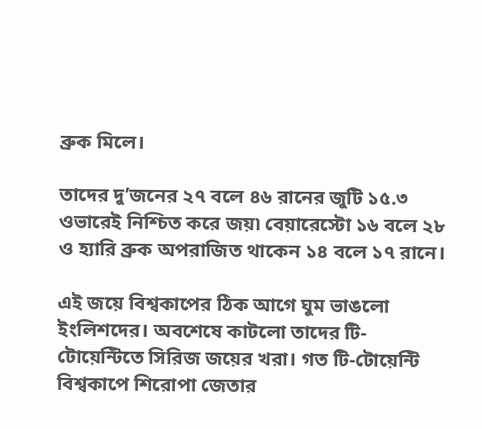ব্রুক মিলে।

তাদের দু’জনের ২৭ বলে ৪৬ রানের জুটি ১৫.৩ ওভারেই নিশ্চিত করে জয়৷ বেয়ারেস্টো ১৬ বলে ২৮ ও হ্যারি ব্রুক অপরাজিত থাকেন ১৪ বলে ১৭ রানে।

এই জয়ে বিশ্বকাপের ঠিক আগে ঘুম ভাঙলো ইংলিশদের। অবশেষে কাটলো তাদের টি-টোয়েন্টিতে সিরিজ জয়ের খরা। গত টি-টোয়েন্টি বিশ্বকাপে শিরোপা জেতার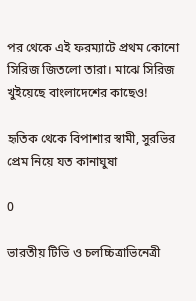পর থেকে এই ফরম্যাটে প্রথম কোনো সিরিজ জিতলো তারা। মাঝে সিরিজ খুইয়েছে বাংলাদেশের কাছেও!

হৃতিক থেকে বিপাশার স্বামী, সুরভির প্রেম নিয়ে যত কানাঘুষা

0

ভারতীয় টিভি ও চলচ্চিত্রাভিনেত্রী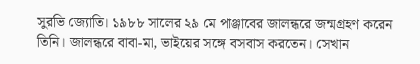সুরভি জ্যোতি। ১৯৮৮ সালের ২৯ মে পাঞ্জাবের জালন্ধরে জন্মগ্রহণ করেন তিনি। জালন্ধরে বাবা-মা, ভাইয়ের সঙ্গে বসবাস করতেন। সেখান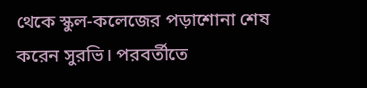থেকে স্কুল-কলেজের পড়াশোনা শেষ করেন সুরভি। পরবর্তীতে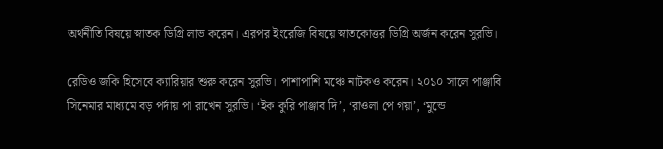অর্থনীতি বিষয়ে স্নাতক ডিগ্রি লাভ করেন। এরপর ইংরেজি বিষয়ে স্নাতকোত্তর ডিগ্রি অর্জন করেন সুরভি।

রেডিও জকি হিসেবে ক্যারিয়ার শুরু করেন সুরভি। পাশাপাশি মঞ্চে নাটকও করেন। ২০১০ সালে পাঞ্জাবি সিনেমার মাধ্যমে বড় পর্দায় পা রাখেন সুরভি। ‘ইক কুরি পাঞ্জাব দি’, ‘রাওলা পে গয়া’, ‘মুন্ডে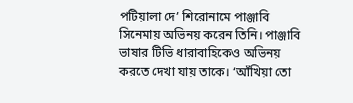পটিয়ালা দে’ শিরোনামে পাঞ্জাবি সিনেমায় অভিনয় করেন তিনি। পাঞ্জাবি ভাষার টিভি ধারাবাহিকেও অভিনয় করতে দেখা যায় তাকে। ‘আঁখিয়া তো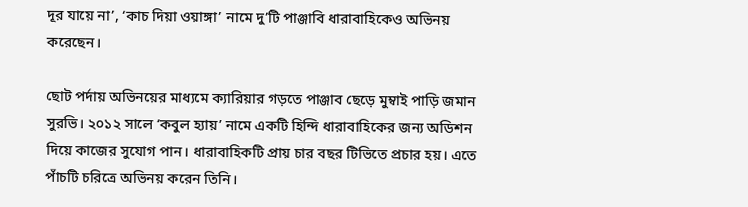দূর যায়ে না’, ‘কাচ দিয়া ওয়াঙ্গা’ নামে দু’টি পাঞ্জাবি ধারাবাহিকেও অভিনয় করেছেন।

ছোট পর্দায় অভিনয়ের মাধ্যমে ক্যারিয়ার গড়তে পাঞ্জাব ছেড়ে মুম্বাই পাড়ি জমান সুরভি। ২০১২ সালে ‘কবুল হ্যায়’ নামে একটি হিন্দি ধারাবাহিকের জন্য অডিশন দিয়ে কাজের সুযোগ পান। ধারাবাহিকটি প্রায় চার বছর টিভিতে প্রচার হয়। এতে পাঁচটি চরিত্রে অভিনয় করেন তিনি।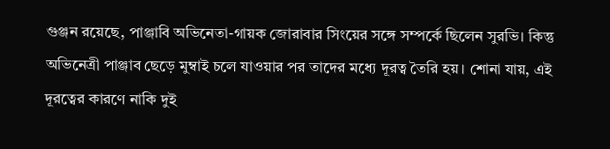গুঞ্জন রয়েছে, পাঞ্জাবি অভিনেতা-গায়ক জোরাবার সিংয়ের সঙ্গে সম্পর্কে ছিলেন সুরভি। কিন্তু অভিনেত্রী পাঞ্জাব ছেড়ে মুম্বাই চলে যাওয়ার পর তাদের মধ্যে দূরত্ব তৈরি হয়। শোনা যায়, এই দূরত্বের কারণে নাকি দুই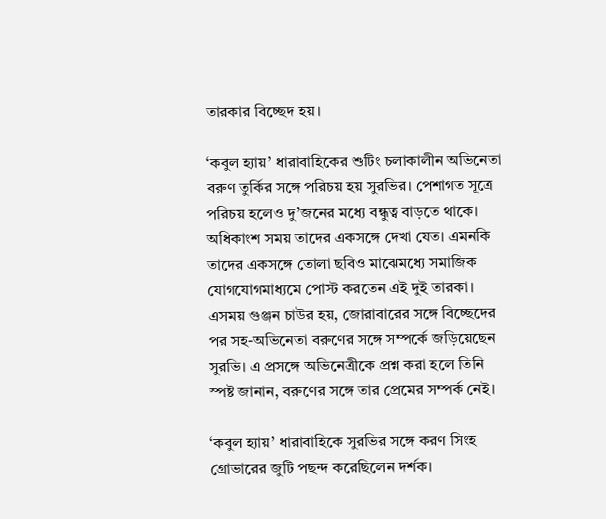তারকার বিচ্ছেদ হয়।

‘কবুল হ্যায়’ ধারাবাহিকের শুটিং চলাকালীন অভিনেতা বরুণ তুর্কির সঙ্গে পরিচয় হয় সুরভির। পেশাগত সূত্রে পরিচয় হলেও দু’জনের মধ্যে বন্ধুত্ব বাড়তে থাকে। অধিকাংশ সময় তাদের একসঙ্গে দেখা যেত। এমনকি তাদের একসঙ্গে তোলা ছবিও মাঝেমধ্যে সমাজিক যোগযোগমাধ্যমে পোস্ট করতেন এই দুই তারকা। এসময় গুঞ্জন চাউর হয়, জোরাবারের সঙ্গে বিচ্ছেদের পর সহ-অভিনেতা বরুণের সঙ্গে সম্পর্কে জড়িয়েছেন সুরভি। এ প্রসঙ্গে অভিনেত্রীকে প্রশ্ন করা হলে তিনি স্পষ্ট জানান, বরুণের সঙ্গে তার প্রেমের সম্পর্ক নেই।

‘কবুল হ্যায়’ ধারাবাহিকে সুরভির সঙ্গে করণ সিংহ গ্রোভারের জুটি পছন্দ করেছিলেন দর্শক।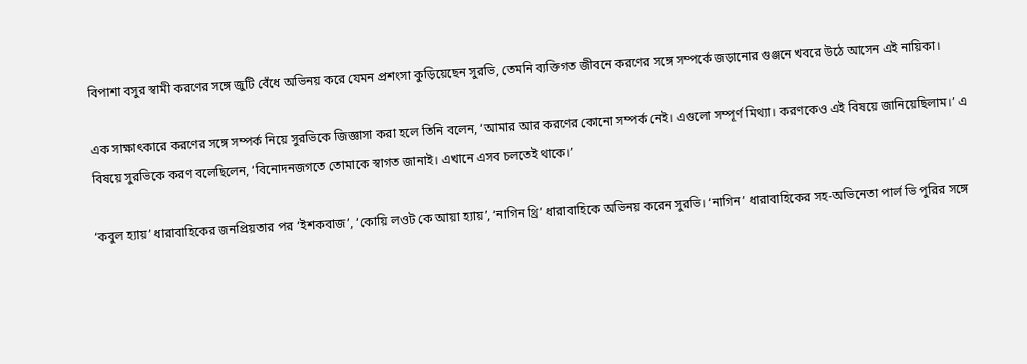বিপাশা বসুর স্বামী করণের সঙ্গে জুটি বেঁধে অভিনয় করে যেমন প্রশংসা কুড়িয়েছেন সুরভি, তেমনি ব্যক্তিগত জীবনে করণের সঙ্গে সম্পর্কে জড়ানোর গুঞ্জনে খবরে উঠে আসেন এই নায়িকা।

এক সাক্ষাৎকারে করণের সঙ্গে সম্পর্ক নিয়ে সুরভিকে জিজ্ঞাসা করা হলে তিনি বলেন, ‘আমার আর করণের কোনো সম্পর্ক নেই। এগুলো সম্পূর্ণ মিথ্যা। করণকেও এই বিষয়ে জানিয়েছিলাম।’ এ বিষয়ে সুরভিকে করণ বলেছিলেন, ‘বিনোদনজগতে তোমাকে স্বাগত জানাই। এখানে এসব চলতেই থাকে।’

‘কবুল হ্যায়’ ধারাবাহিকের জনপ্রিয়তার পর ‘ইশকবাজ’, ‘কোয়ি লওট কে আয়া হ্যায়’, ‘নাগিন থ্রি’ ধারাবাহিকে অভিনয় করেন সুরভি। ‘নাগিন’ ধারাবাহিকের সহ-অভিনেতা পার্ল ভি পুরির সঙ্গে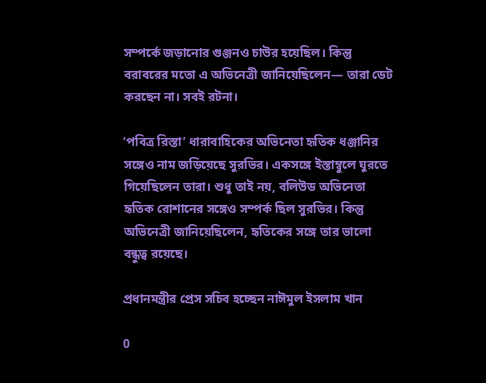সম্পর্কে জড়ানোর গুঞ্জনও চাউর হয়েছিল। কিন্তু বরাবরের মতো এ অভিনেত্রী জানিয়েছিলেন— তারা ডেট করছেন না। সবই রটনা।

‘পবিত্র রিস্তা’ ধারাবাহিকের অভিনেতা হৃতিক ধঞ্জানির সঙ্গেও নাম জড়িয়েছে সুরভির। একসঙ্গে ইস্তাম্বুলে ঘুরতে গিয়েছিলেন তারা। শুধু তাই নয়, বলিউড অভিনেতা হৃতিক রোশানের সঙ্গেও সম্পর্ক ছিল সুরভির। কিন্তু অভিনেত্রী জানিয়েছিলেন, হৃতিকের সঙ্গে তার ভালো বন্ধুত্ব রয়েছে।

প্রধানমন্ত্রীর প্রেস সচিব হচ্ছেন নাঈমুল ইসলাম খান

0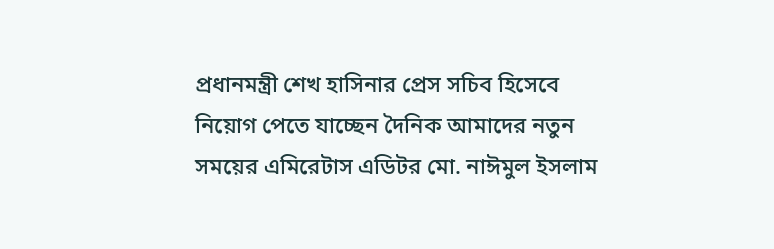প্রধানমন্ত্রী শেখ হাসিনার প্রেস সচিব হিসেবে নিয়োগ পেতে যাচ্ছেন দৈনিক আমাদের নতুন সময়ের এমিরেটাস এডিটর মো. নাঈমুল ইসলাম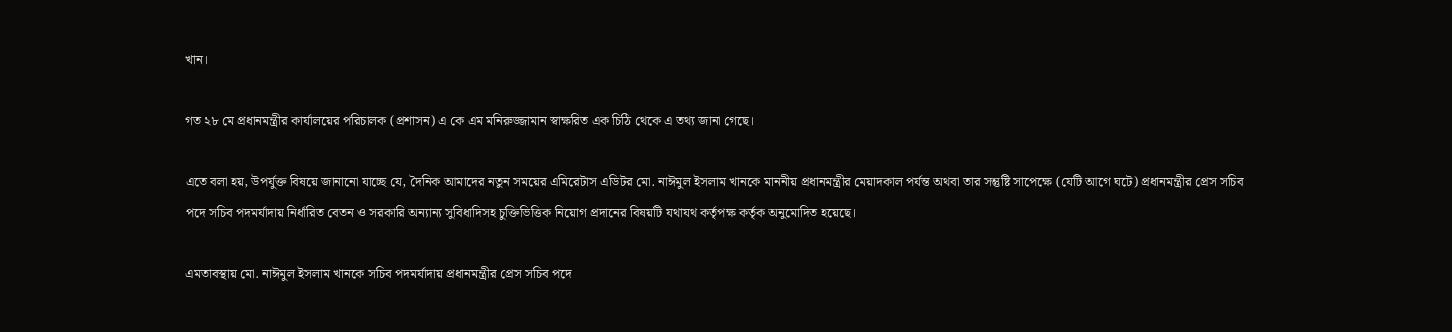খান।

গত ২৮ মে প্রধানমন্ত্রীর কার্যালয়ের পরিচালক (প্রশাসন) এ কে এম মনিরুজ্জামান স্বাক্ষরিত এক চিঠি থেকে এ তথ্য জানা গেছে।

এতে বলা হয়, উপর্যুক্ত বিষয়ে জানানো যাচ্ছে যে, দৈনিক আমাদের নতুন সময়ের এমিরেটাস এডিটর মো. নাঈমুল ইসলাম খানকে মাননীয় প্রধানমন্ত্রীর মেয়াদকাল পর্যন্ত অথবা তার সন্তুষ্টি সাপেক্ষে (যেটি আগে ঘটে) প্রধানমন্ত্রীর প্রেস সচিব পদে সচিব পদমর্যাদায় নির্ধারিত বেতন ও সরকারি অন্যান্য সুবিধাদিসহ চুক্তিভিত্তিক নিয়োগ প্রদানের বিষয়টি যথাযথ কর্তৃপক্ষ কর্তৃক অনুমোদিত হয়েছে।

এমতাবস্থায় মো. নাঈমুল ইসলাম খানকে সচিব পদমর্যাদায় প্রধানমন্ত্রীর প্রেস সচিব পদে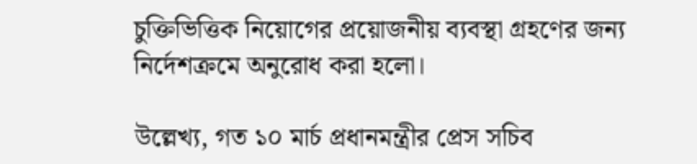চুক্তিভিত্তিক নিয়োগের প্রয়োজনীয় ব্যবস্থা গ্রহণের জন্য নির্দেশক্রমে অনুরোধ করা হলো।

উল্লেখ্য, গত ১০ মার্চ প্রধানমন্ত্রীর প্রেস সচিব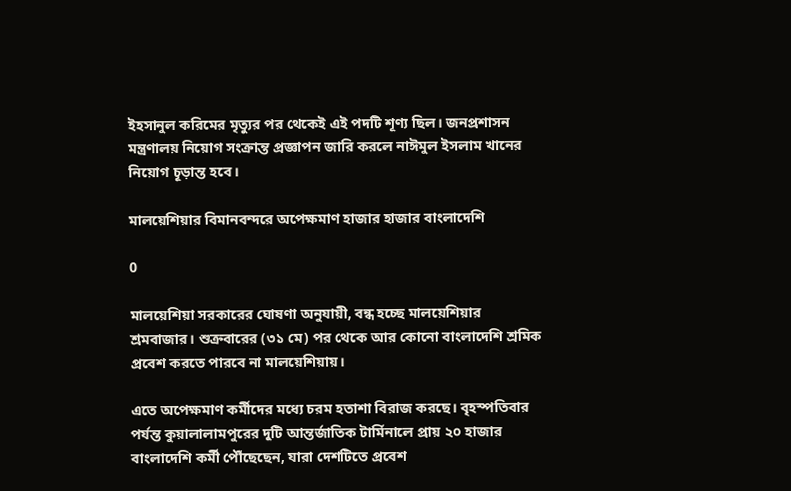ইহসানুল করিমের মৃত্যুর পর থেকেই এই পদটি শূণ্য ছিল। জনপ্রশাসন মন্ত্রণালয় নিয়োগ সংক্রান্ত প্রজ্ঞাপন জারি করলে নাঈমুল ইসলাম খানের নিয়োগ চূড়ান্ত হবে।

মালয়েশিয়ার বিমানবন্দরে অপেক্ষমাণ হাজার হাজার বাংলাদেশি

0

মালয়েশিয়া সরকারের ঘোষণা অনুযায়ী, বন্ধ হচ্ছে মালয়েশিয়ার শ্রমবাজার। শুক্রবারের (৩১ মে) পর থেকে আর কোনো বাংলাদেশি শ্রমিক প্রবেশ করতে পারবে না মালয়েশিয়ায়।

এতে অপেক্ষমাণ কর্মীদের মধ্যে চরম হতাশা বিরাজ করছে। বৃহস্পতিবার পর্যন্ত কুয়ালালামপুরের দুটি আন্তর্জাতিক টার্মিনালে প্রায় ২০ হাজার বাংলাদেশি কর্মী পৌঁছেছেন, যারা দেশটিতে প্রবেশ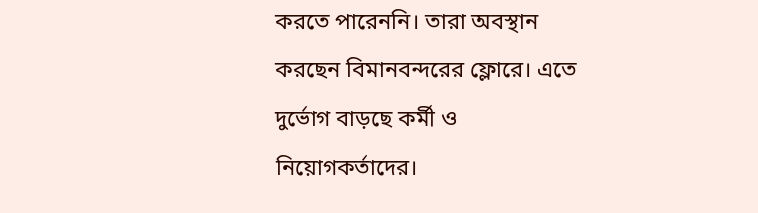করতে পারেননি। তারা অবস্থান করছেন বিমানবন্দরের ফ্লোরে। এতে দুর্ভোগ বাড়ছে কর্মী ও নিয়োগকর্তাদের।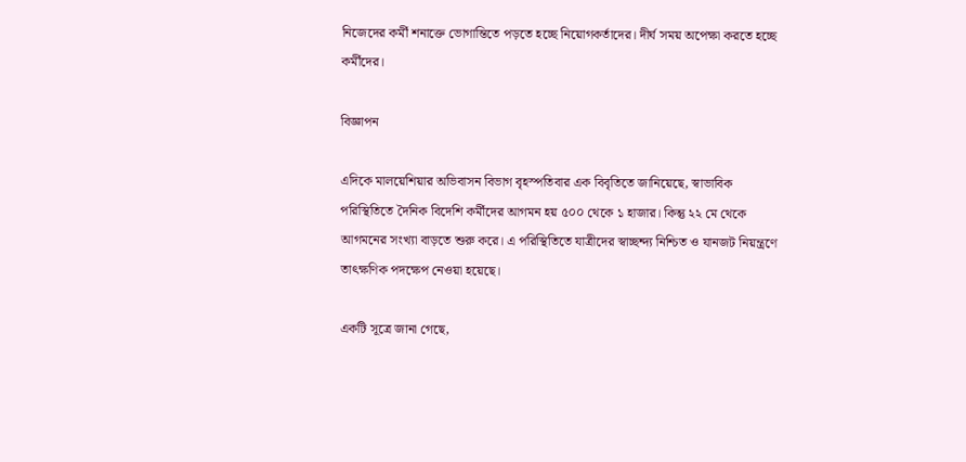নিজেদের কর্মী শনাক্তে ভোগান্তিতে পড়তে হচ্ছে নিয়োগকর্তাদের। দীর্ঘ সময় অপেক্ষা করতে হচ্ছে কর্মীদের।

বিজ্ঞাপন

এদিকে মালয়েশিয়ার অভিবাসন বিভাগ বৃহস্পতিবার এক বিবৃতিতে জানিয়েছে, স্বাভাবিক পরিস্থিতিতে দৈনিক বিদেশি কর্মীদের আগমন হয় ৫০০ থেকে ১ হাজার। কিন্তু ২২ মে থেকে আগমনের সংখ্যা বাড়তে শুরু করে। এ পরিস্থিতিতে যাত্রীদের স্বাচ্ছন্দ্য নিশ্চিত ও যানজট নিয়ন্ত্রণে তাৎক্ষণিক পদক্ষেপ নেওয়া হয়েছে।

একটি সূত্রে জানা গেছে,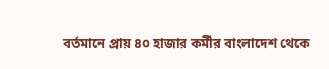বর্তমানে প্রায় ৪০ হাজার কর্মীর বাংলাদেশ থেকে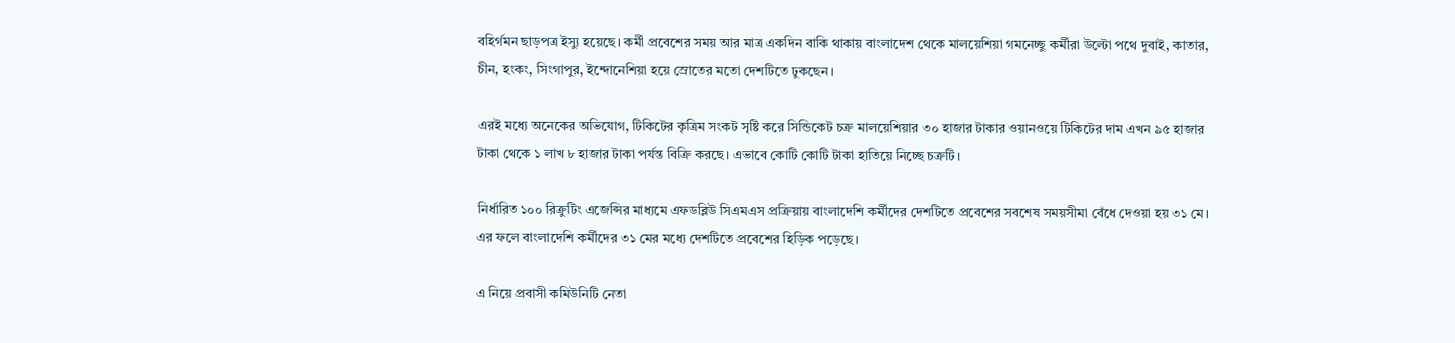বহির্গমন ছাড়পত্র ইস্যু হয়েছে। কর্মী প্রবেশের সময় আর মাত্র একদিন বাকি থাকায় বাংলাদেশ থেকে মালয়েশিয়া গমনেচ্ছু কর্মীরা উল্টো পথে দুবাই, কাতার, চীন, হংকং, সিংগাপুর, ইন্দোনেশিয়া হয়ে স্রোতের মতো দেশটিতে ঢুকছেন।

এরই মধ্যে অনেকের অভিযোগ, টিকিটের কৃত্রিম সংকট সৃষ্টি করে সিন্ডিকেট চক্র মালয়েশিয়ার ৩০ হাজার টাকার ওয়ানওয়ে টিকিটের দাম এখন ৯৫ হাজার টাকা থেকে ১ লাখ ৮ হাজার টাকা পর্যন্ত বিক্রি করছে। এভাবে কোটি কোটি টাকা হাতিয়ে নিচ্ছে চক্রটি।

নির্ধারিত ১০০ রিক্রুটিং এজেন্সির মাধ্যমে এফডব্লিউ সিএমএস প্রক্রিয়ায় বাংলাদেশি কর্মীদের দেশটিতে প্রবেশের সবশেষ সময়সীমা বেঁধে দেওয়া হয় ৩১ মে। এর ফলে বাংলাদেশি কর্মীদের ৩১ মের মধ্যে দেশটিতে প্রবেশের হিড়িক পড়েছে।

এ নিয়ে প্রবাসী কমিউনিটি নেতা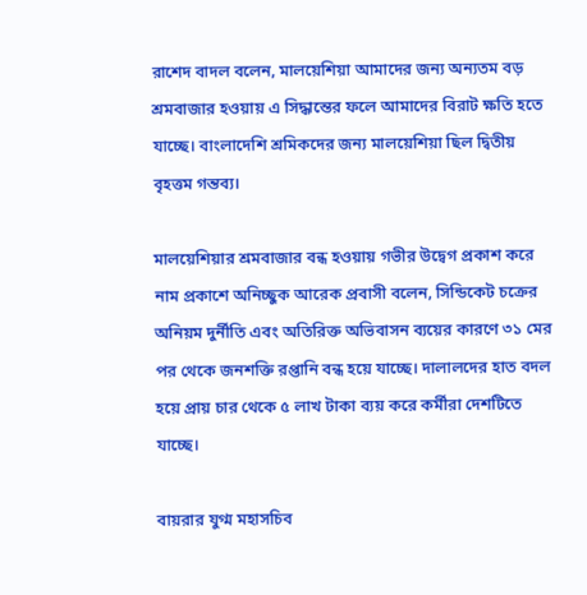রাশেদ বাদল বলেন, মালয়েশিয়া আমাদের জন্য অন্যতম বড় শ্রমবাজার হওয়ায় এ সিদ্ধান্তের ফলে আমাদের বিরাট ক্ষতি হতে যাচ্ছে। বাংলাদেশি শ্রমিকদের জন্য মালয়েশিয়া ছিল দ্বিতীয় বৃহত্তম গন্তব্য।

মালয়েশিয়ার শ্রমবাজার বন্ধ হওয়ায় গভীর উদ্বেগ প্রকাশ করে নাম প্রকাশে অনিচ্ছুক আরেক প্রবাসী বলেন, সিন্ডিকেট চক্রের অনিয়ম দুর্নীতি এবং অতিরিক্ত অভিবাসন ব্যয়ের কারণে ৩১ মের পর থেকে জনশক্তি রপ্তানি বন্ধ হয়ে যাচ্ছে। দালালদের হাত বদল হয়ে প্রায় চার থেকে ৫ লাখ টাকা ব্যয় করে কর্মীরা দেশটিতে যাচ্ছে।

বায়রার যুগ্ম মহাসচিব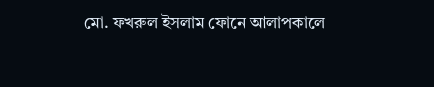মো. ফখরুল ইসলাম ফোনে আলাপকালে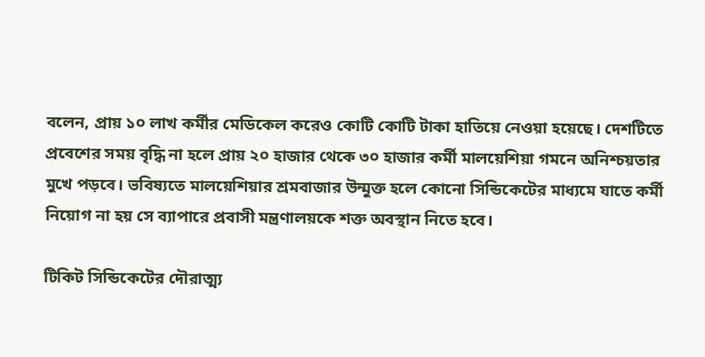বলেন, প্রায় ১০ লাখ কর্মীর মেডিকেল করেও কোটি কোটি টাকা হাতিয়ে নেওয়া হয়েছে। দেশটিতে প্রবেশের সময় বৃদ্ধি না হলে প্রায় ২০ হাজার থেকে ৩০ হাজার কর্মী মালয়েশিয়া গমনে অনিশ্চয়তার মুখে পড়বে। ভবিষ্যতে মালয়েশিয়ার শ্রমবাজার উন্মুক্ত হলে কোনো সিন্ডিকেটের মাধ্যমে যাতে কর্মী নিয়োগ না হয় সে ব্যাপারে প্রবাসী মন্ত্রণালয়কে শক্ত অবস্থান নিতে হবে।

টিকিট সিন্ডিকেটের দৌরাত্ম্য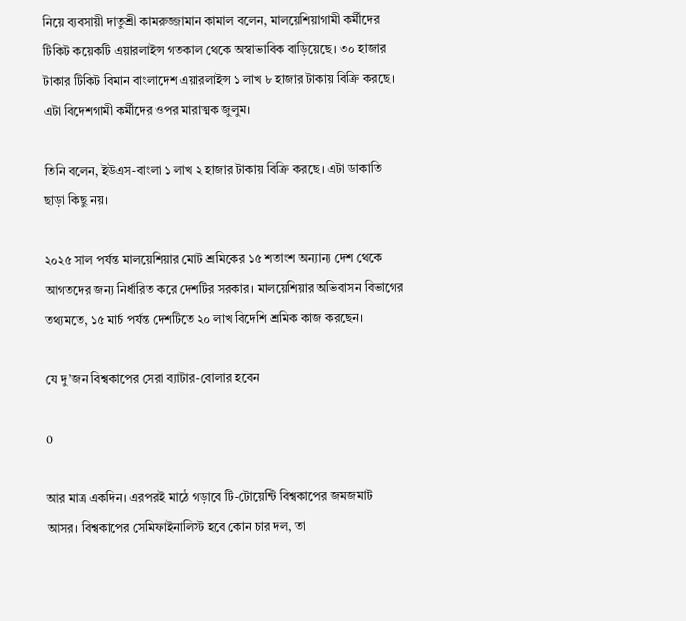নিয়ে ব্যবসায়ী দাতুশ্রী কামরুজ্জামান কামাল বলেন, মালয়েশিয়াগামী কর্মীদের টিকিট কয়েকটি এয়ারলাইন্স গতকাল থেকে অস্বাভাবিক বাড়িয়েছে। ৩০ হাজার টাকার টিকিট বিমান বাংলাদেশ এয়ারলাইন্স ১ লাখ ৮ হাজার টাকায় বিক্রি করছে। এটা বিদেশগামী কর্মীদের ওপর মারাত্মক জুলুম।

তিনি বলেন, ইউএস-বাংলা ১ লাখ ২ হাজার টাকায় বিক্রি করছে। এটা ডাকাতি ছাড়া কিছু নয়।

২০২৫ সাল পর্যন্ত মালয়েশিয়ার মোট শ্রমিকের ১৫ শতাংশ অন্যান্য দেশ থেকে আগতদের জন্য নির্ধারিত করে দেশটির সরকার। মালয়েশিয়ার অভিবাসন বিভাগের তথ্যমতে, ১৫ মার্চ পর্যন্ত দেশটিতে ২০ লাখ বিদেশি শ্রমিক কাজ করছেন।

যে দু’জন বিশ্বকাপের সেরা ব্যাটার-বোলার হবেন

0

আর মাত্র একদিন। এরপরই মাঠে গড়াবে টি-টোয়েন্টি বিশ্বকাপের জমজমাট আসর। বিশ্বকাপের সেমিফাইনালিস্ট হবে কোন চার দল, তা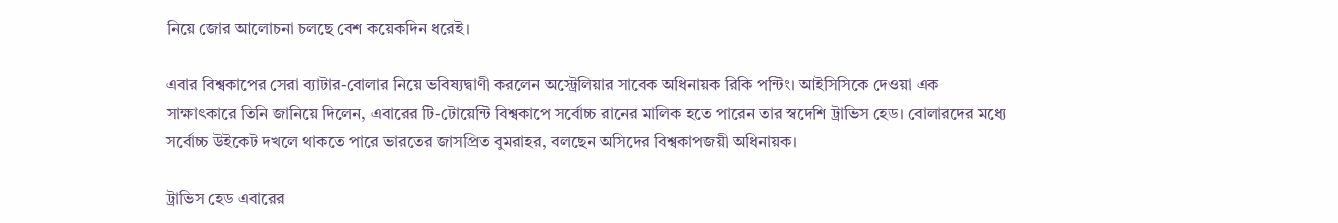নিয়ে জোর আলোচনা চলছে বেশ কয়েকদিন ধরেই।

এবার বিশ্বকাপের সেরা ব্যাটার-বোলার নিয়ে ভবিষ্যদ্বাণী করলেন অস্ট্রেলিয়ার সাবেক অধিনায়ক রিকি পন্টিং। আইসিসিকে দেওয়া এক সাক্ষাৎকারে তিনি জানিয়ে দিলেন, এবারের টি-টোয়েন্টি বিশ্বকাপে সর্বোচ্চ রানের মালিক হতে পারেন তার স্বদেশি ট্রাভিস হেড। বোলারদের মধ্যে সর্বোচ্চ উইকেট দখলে থাকতে পারে ভারতের জাসপ্রিত বুমরাহর, বলছেন অসিদের বিশ্বকাপজয়ী অধিনায়ক।

ট্রাভিস হেড এবারের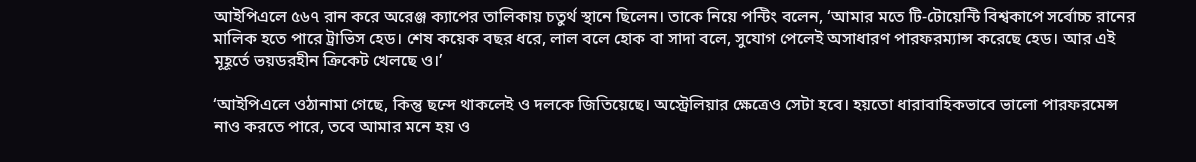আইপিএলে ৫৬৭ রান করে অরেঞ্জ ক্যাপের তালিকায় চতুর্থ স্থানে ছিলেন। তাকে নিয়ে পন্টিং বলেন, ‘আমার মতে টি-টোয়েন্টি বিশ্বকাপে সর্বোচ্চ রানের মালিক হতে পারে ট্রাভিস হেড। শেষ কয়েক বছর ধরে, লাল বলে হোক বা সাদা বলে, সুযোগ পেলেই অসাধারণ পারফরম্যান্স করেছে হেড। আর এই মূহূর্তে ভয়ডরহীন ক্রিকেট খেলছে ও।’

‘আইপিএলে ওঠানামা গেছে, কিন্তু ছন্দে থাকলেই ও দলকে জিতিয়েছে। অস্ট্রেলিয়ার ক্ষেত্রেও সেটা হবে। হয়তো ধারাবাহিকভাবে ভালো পারফরমেন্স নাও করতে পারে, তবে আমার মনে হয় ও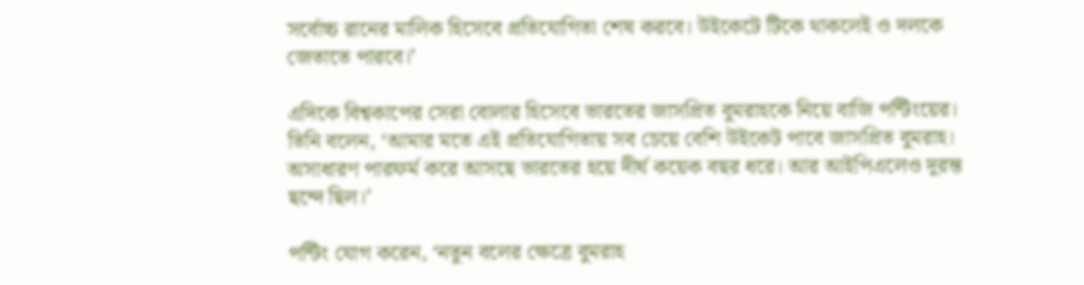সর্বোচ্চ রানের মালিক হিসেবে প্রতিযোগিতা শেষ করবে। উইকেটে টিকে থাকলেই ও দলকে জেতাতে পারবে।’

এদিকে বিশ্বকাপের সেরা বোলার হিসেবে ভারতের জাসপ্রিত বুমরাহকে নিয়ে বাজি পন্টিংয়ের। তিনি বলেন, ‘আমার মতে এই প্রতিযোগিতায় সব চেয়ে বেশি উইকেট পাবে জাসপ্রিত বুমরাহ। অসাধারণ পারফর্ম করে আসছে ভারতের হয়ে দীর্ঘ কয়েক বছর ধরে। আর আইপিএলেও দুরন্ত ছন্দে ছিল।’

পন্টিং যোগ করেন, ‘নতুন বলের ক্ষেত্রে বুমরাহ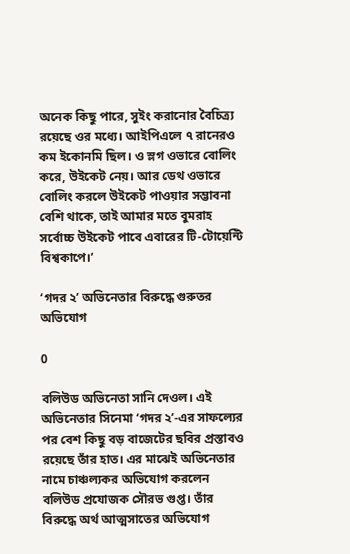অনেক কিছু পারে, সুইং করানোর বৈচিত্র্য রয়েছে ওর মধ্যে। আইপিএলে ৭ রানেরও কম ইকোনমি ছিল। ও স্লগ ওভারে বোলিং করে, উইকেট নেয়। আর ডেথ ওভারে বোলিং করলে উইকেট পাওয়ার সম্ভাবনা বেশি থাকে, তাই আমার মতে বুমরাহ সর্বোচ্চ উইকেট পাবে এবারের টি-টোয়েন্টি বিশ্বকাপে।’

‘গদর ২’ অভিনেতার বিরুদ্ধে গুরুতর অভিযোগ

0

বলিউড অভিনেতা সানি দেওল। এই অভিনেতার সিনেমা ‘গদর ২’-এর সাফল্যের পর বেশ কিছু বড় বাজেটের ছবির প্রস্তাবও রয়েছে তাঁর হাত। এর মাঝেই অভিনেতার নামে চাঞ্চল্যকর অভিযোগ করলেন বলিউড প্রযোজক সৌরভ গুপ্ত। তাঁর বিরুদ্ধে অর্থ আত্মসাতের অভিযোগ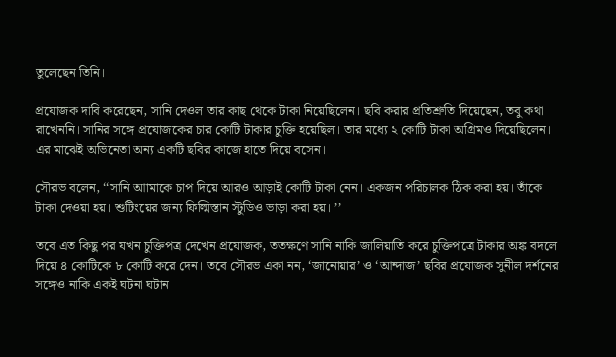তুলেছেন তিনি।

প্রযোজক দাবি করেছেন, সানি দেওল তার কাছ থেকে টাকা নিয়েছিলেন। ছবি করার প্রতিশ্রুতি দিয়েছেন, তবু কথা রাখেননি। সানির সঙ্গে প্রযোজকের চার কোটি টাকার চুক্তি হয়েছিল। তার মধ্যে ২ কোটি টাকা অগ্রিমও দিয়েছিলেন। এর মাঝেই অভিনেতা অন্য একটি ছবির কাজে হাতে দিয়ে বসেন।

সৌরভ বলেন, ‘‘সানি আামাকে চাপ দিয়ে আরও আড়াই কোটি টাকা নেন। একজন পরিচালক ঠিক করা হয়। তাঁকে টাকা দেওয়া হয়। শুটিংয়ের জন্য ফিল্মিস্তান স্টুডিও ভাড়া করা হয়। ’’

তবে এত কিছু পর যখন চুক্তিপত্র দেখেন প্রযোজক, ততক্ষণে সানি নাকি জালিয়াতি করে চুক্তিপত্রে টাকার অঙ্ক বদলে দিয়ে ৪ কোটিকে ৮ কোটি করে দেন। তবে সৌরভ একা নন, ‘জানোয়ার’ ও ‘আন্দাজ’ ছবির প্রযোজক সুনীল দর্শনের সঙ্গেও নাকি একই ঘটনা ঘটান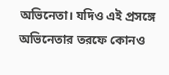অভিনেতা। যদিও এই প্রসঙ্গে অভিনেতার তরফে কোনও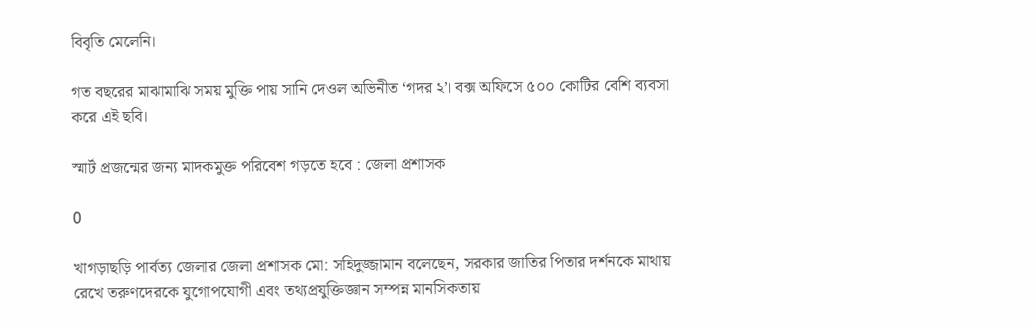বিবৃতি মেলেনি।

গত বছরের মাঝামাঝি সময় মুক্তি পায় সানি দেওল অভিনীত ‘গদর ২’। বক্স অফিসে ৫০০ কোটির বেশি ব্যবসা করে এই ছবি।

স্মার্ট প্রজন্মের জন্য মাদকমুক্ত পরিবেশ গড়তে হবে : জেলা প্রশাসক

0

খাগড়াছড়ি পার্বত্য জেলার জেলা প্রশাসক মো: সহিদুজ্জামান বলেছেন, সরকার জাতির পিতার দর্শনকে মাথায় রেখে তরুণদেরকে যুগোপযোগী এবং তথ্যপ্রযুক্তিজ্ঞান সম্পন্ন মানসিকতায়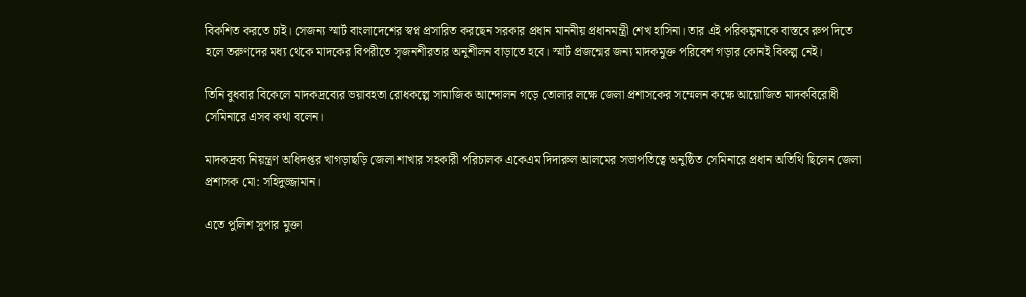বিকশিত করতে চাই। সেজন্য স্মার্ট বাংলাদেশের স্বপ্ন প্রসারিত করছেন সরকার প্রধান মাননীয় প্রধানমন্ত্রী শেখ হাসিনা। তার এই পরিকল্পনাকে বাস্তবে রুপ দিতে হলে তরুণদের মধ্য থেকে মাদকের বিপরীতে সৃজনশীরতার অনুশীলন বাড়াতে হবে। স্মার্ট প্রজন্মের জন্য মাদকমুক্ত পরিবেশ গড়ার কোনই বিকল্প নেই।

তিনি বুধবার বিকেলে মাদকদ্রব্যের ভয়াবহতা রোধকল্পে সামাজিক আন্দোলন গড়ে তোলার লক্ষে জেলা প্রশাসকের সম্মেলন কক্ষে আয়োজিত মাদকবিরোধী সেমিনারে এসব কথা বলেন।

মাদকদ্রব্য নিয়ন্ত্রণ অধিদপ্তর খাগড়াছড়ি জেলা শাখার সহকারী পরিচালক একেএম দিদারুল আলমের সভাপতিত্বে অনুষ্ঠিত সেমিনারে প্রধান অতিথি ছিলেন জেলা প্রশাসক মো: সহিদুজ্জামান।

এতে পুলিশ সুপার মুক্তা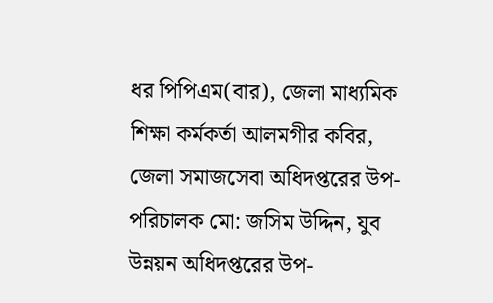ধর পিপিএম(বার), জেলা মাধ্যমিক শিক্ষা কর্মকর্তা আলমগীর কবির, জেলা সমাজসেবা অধিদপ্তরের উপ-পরিচালক মো: জসিম উদ্দিন, যুব উন্নয়ন অধিদপ্তরের উপ-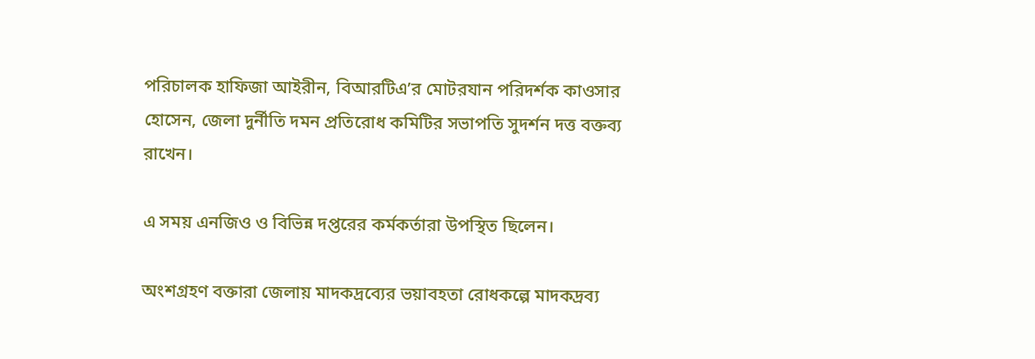পরিচালক হাফিজা আইরীন, বিআরটিএ’র মোটরযান পরিদর্শক কাওসার হোসেন, জেলা দুর্নীতি দমন প্রতিরোধ কমিটির সভাপতি সুদর্শন দত্ত বক্তব্য রাখেন।

এ সময় এনজিও ও বিভিন্ন দপ্তরের কর্মকর্তারা উপস্থিত ছিলেন।

অংশগ্রহণ বক্তারা জেলায় মাদকদ্রব্যের ভয়াবহতা রোধকল্পে মাদকদ্রব্য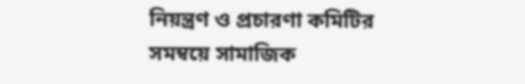নিয়ন্ত্রণ ও প্রচারণা কমিটির সমম্বয়ে সামাজিক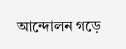আন্দোলন গড়ে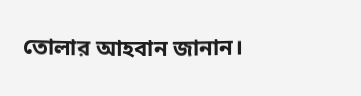তোলার আহবান জানান।